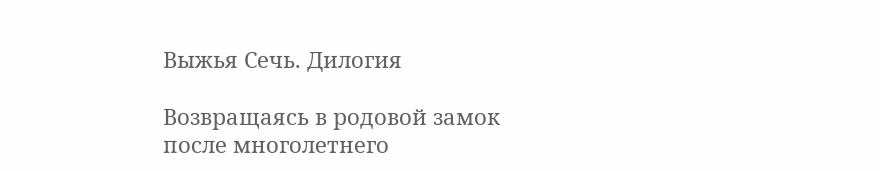Выжья Сечь. Дилогия

Возвращаясь в родовой замок после многолетнего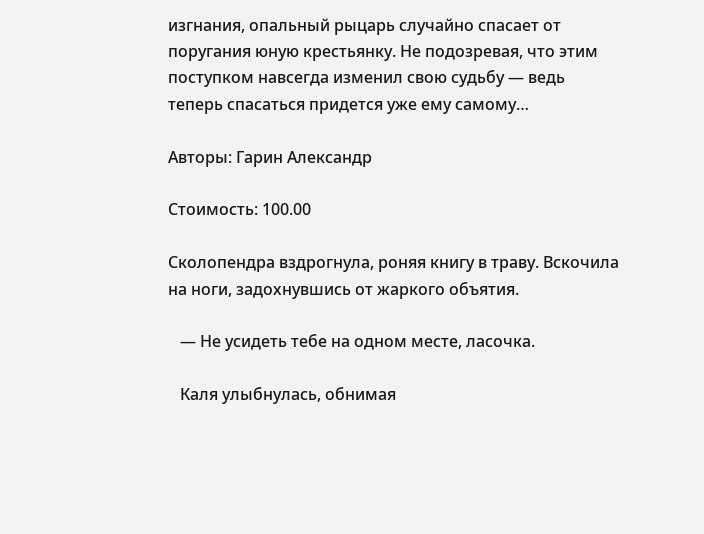изгнания, опальный рыцарь случайно спасает от поругания юную крестьянку. Не подозревая, что этим поступком навсегда изменил свою судьбу — ведь теперь спасаться придется уже ему самому…

Авторы: Гарин Александр

Стоимость: 100.00

Сколопендра вздрогнула, роняя книгу в траву. Вскочила на ноги, задохнувшись от жаркого объятия.

   — Не усидеть тебе на одном месте, ласочка.

   Каля улыбнулась, обнимая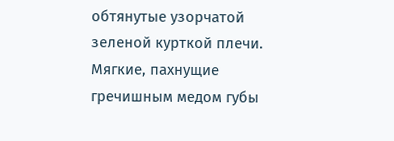обтянутые узорчатой зеленой курткой плечи. Мягкие, пахнущие гречишным медом губы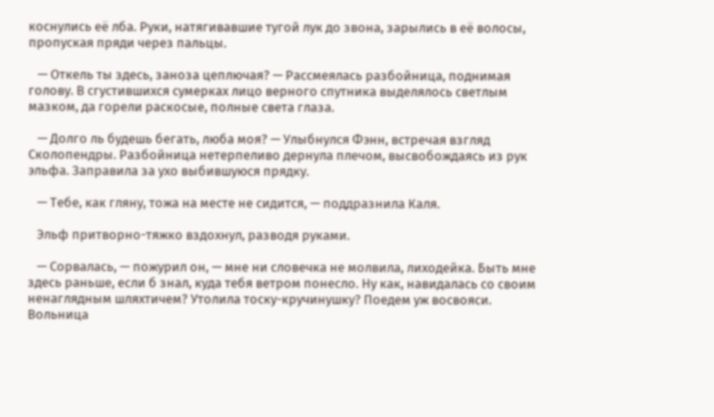коснулись её лба. Руки, натягивавшие тугой лук до звона, зарылись в её волосы, пропуская пряди через пальцы.

   — Откель ты здесь, заноза цеплючая? — Рассмеялась разбойница, поднимая голову. В сгустившихся сумерках лицо верного спутника выделялось светлым мазком, да горели раскосые, полные света глаза.

   — Долго ль будешь бегать, люба моя? — Улыбнулся Фэнн, встречая взгляд Сколопендры. Разбойница нетерпеливо дернула плечом, высвобождаясь из рук эльфа. Заправила за ухо выбившуюся прядку.

   — Тебе, как гляну, тожа на месте не сидится, — поддразнила Каля.

   Эльф притворно-тяжко вздохнул, разводя руками.

   — Сорвалась, — пожурил он, — мне ни словечка не молвила, лиходейка. Быть мне здесь раньше, если б знал, куда тебя ветром понесло. Ну как, навидалась со своим ненаглядным шляхтичем? Утолила тоску-кручинушку? Поедем уж восвояси. Вольница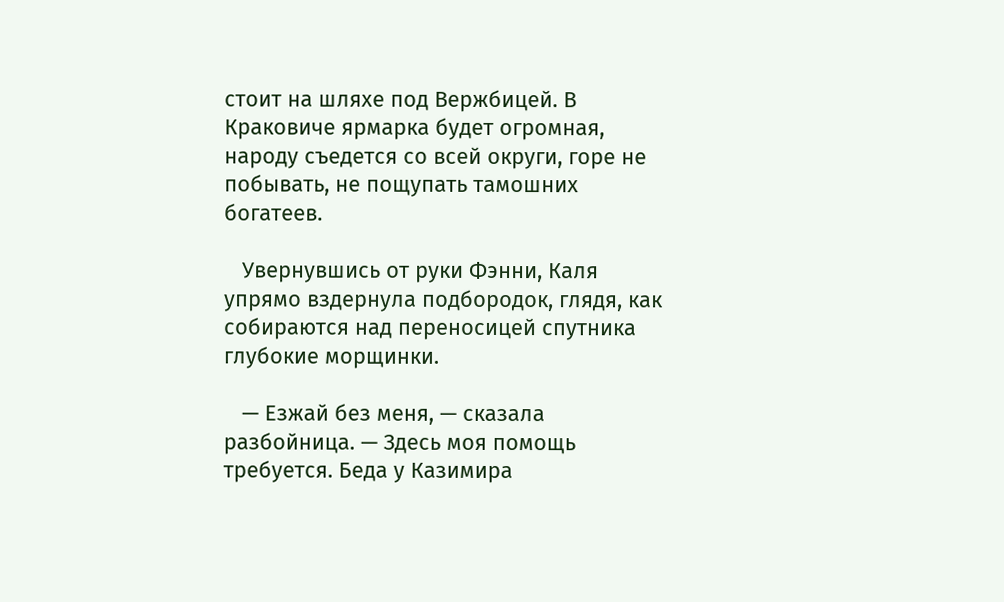стоит на шляхе под Вержбицей. В Краковиче ярмарка будет огромная, народу съедется со всей округи, горе не побывать, не пощупать тамошних богатеев.

   Увернувшись от руки Фэнни, Каля упрямо вздернула подбородок, глядя, как собираются над переносицей спутника глубокие морщинки.

   — Езжай без меня, — сказала разбойница. — Здесь моя помощь требуется. Беда у Казимира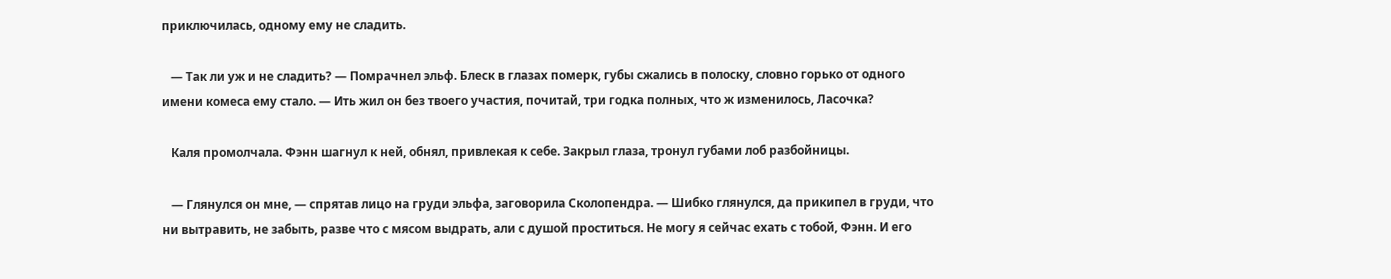приключилась, одному ему не сладить.

   — Так ли уж и не сладить? — Помрачнел эльф. Блеск в глазах померк, губы сжались в полоску, словно горько от одного имени комеса ему стало. — Ить жил он без твоего участия, почитай, три годка полных, что ж изменилось, Ласочка?

   Каля промолчала. Фэнн шагнул к ней, обнял, привлекая к себе. Закрыл глаза, тронул губами лоб разбойницы.

   — Глянулся он мне, — спрятав лицо на груди эльфа, заговорила Сколопендра. — Шибко глянулся, да прикипел в груди, что ни вытравить, не забыть, разве что с мясом выдрать, али с душой проститься. Не могу я сейчас ехать с тобой, Фэнн. И его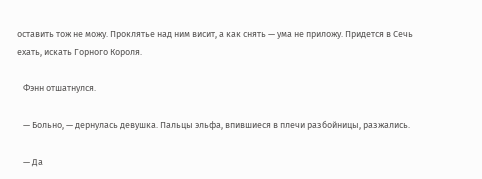оставить тож не можу. Проклятье над ним висит, а как снять — ума не приложу. Придется в Сечь ехать, искать Горного Короля.

   Фэнн отшатнулся.

   — Больно, — дернулась девушка. Пальцы эльфа, впившиеся в плечи разбойницы, разжались.

   — Да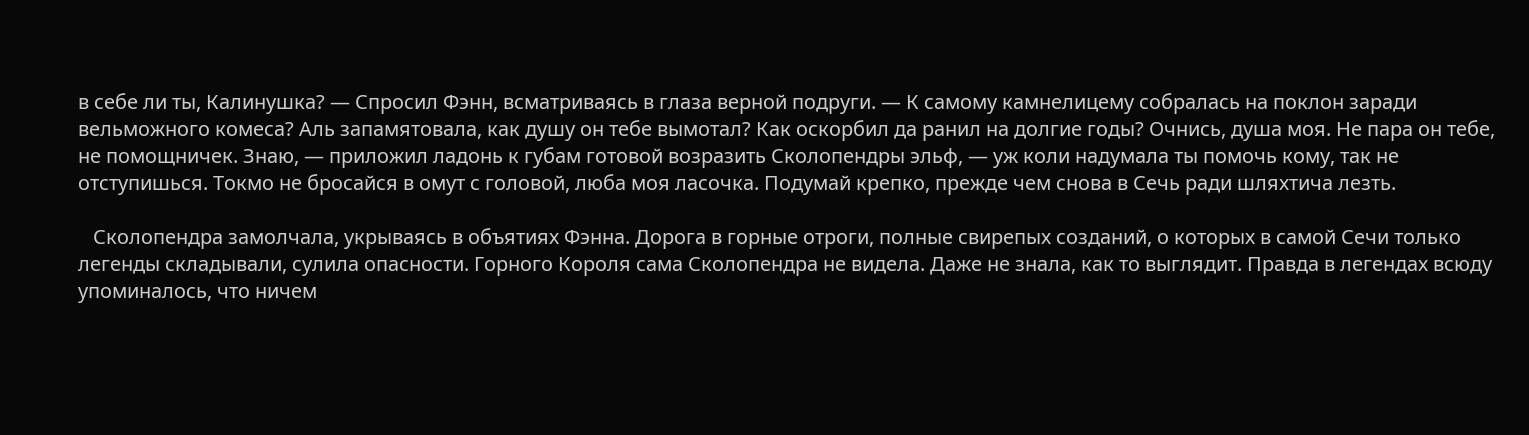в себе ли ты, Калинушка? — Спросил Фэнн, всматриваясь в глаза верной подруги. — К самому камнелицему собралась на поклон заради вельможного комеса? Аль запамятовала, как душу он тебе вымотал? Как оскорбил да ранил на долгие годы? Очнись, душа моя. Не пара он тебе, не помощничек. Знаю, — приложил ладонь к губам готовой возразить Сколопендры эльф, — уж коли надумала ты помочь кому, так не отступишься. Токмо не бросайся в омут с головой, люба моя ласочка. Подумай крепко, прежде чем снова в Сечь ради шляхтича лезть.

   Сколопендра замолчала, укрываясь в объятиях Фэнна. Дорога в горные отроги, полные свирепых созданий, о которых в самой Сечи только легенды складывали, сулила опасности. Горного Короля сама Сколопендра не видела. Даже не знала, как то выглядит. Правда в легендах всюду упоминалось, что ничем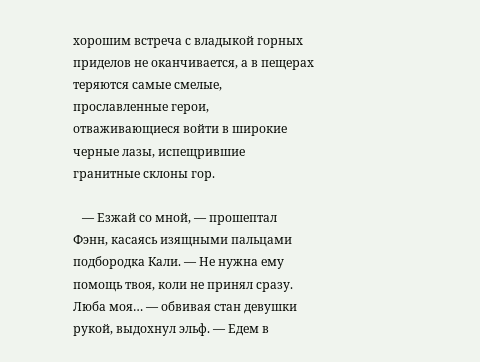хорошим встреча с владыкой горных приделов не оканчивается, а в пещерах теряются самые смелые, прославленные герои, отваживающиеся войти в широкие черные лазы, испещрившие гранитные склоны гор.

   — Езжай со мной, — прошептал Фэнн, касаясь изящными пальцами подбородка Кали. — Не нужна ему помощь твоя, коли не принял сразу. Люба моя… — обвивая стан девушки рукой, выдохнул эльф. — Едем в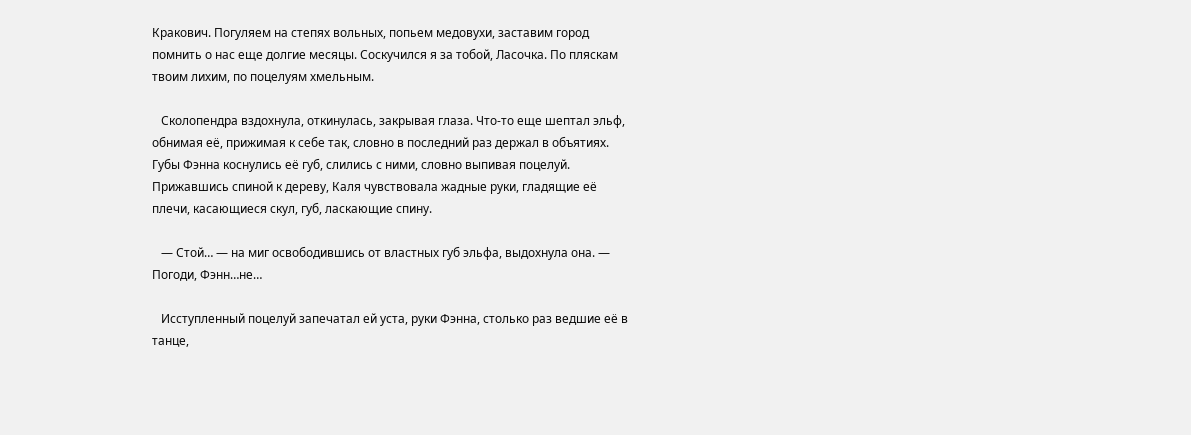Кракович. Погуляем на степях вольных, попьем медовухи, заставим город помнить о нас еще долгие месяцы. Соскучился я за тобой, Ласочка. По пляскам твоим лихим, по поцелуям хмельным.

   Сколопендра вздохнула, откинулась, закрывая глаза. Что-то еще шептал эльф, обнимая её, прижимая к себе так, словно в последний раз держал в объятиях. Губы Фэнна коснулись её губ, слились с ними, словно выпивая поцелуй. Прижавшись спиной к дереву, Каля чувствовала жадные руки, гладящие её плечи, касающиеся скул, губ, ласкающие спину.

   — Стой… — на миг освободившись от властных губ эльфа, выдохнула она. — Погоди, Фэнн…не…

   Исступленный поцелуй запечатал ей уста, руки Фэнна, столько раз ведшие её в танце,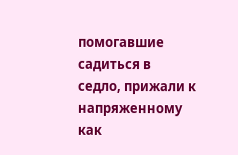помогавшие садиться в седло, прижали к напряженному как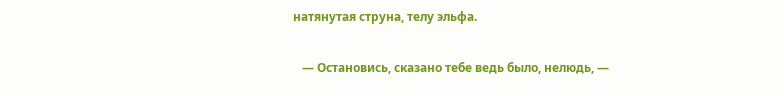натянутая струна, телу эльфа.

   — Остановись, сказано тебе ведь было, нелюдь, —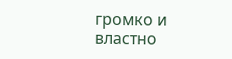громко и властно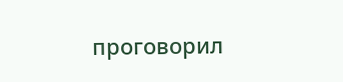проговорил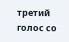третий голос со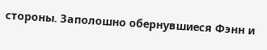стороны. Заполошно обернувшиеся Фэнн и